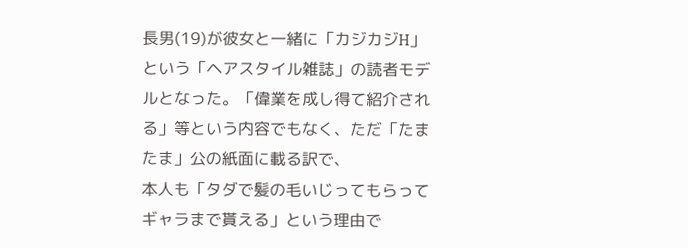長男(19)が彼女と一緒に「カジカジH」という「ヘアスタイル雑誌」の読者モデルとなった。「偉業を成し得て紹介される」等という内容でもなく、ただ「たまたま」公の紙面に載る訳で、
本人も「タダで髪の毛いじってもらってギャラまで貰える」という理由で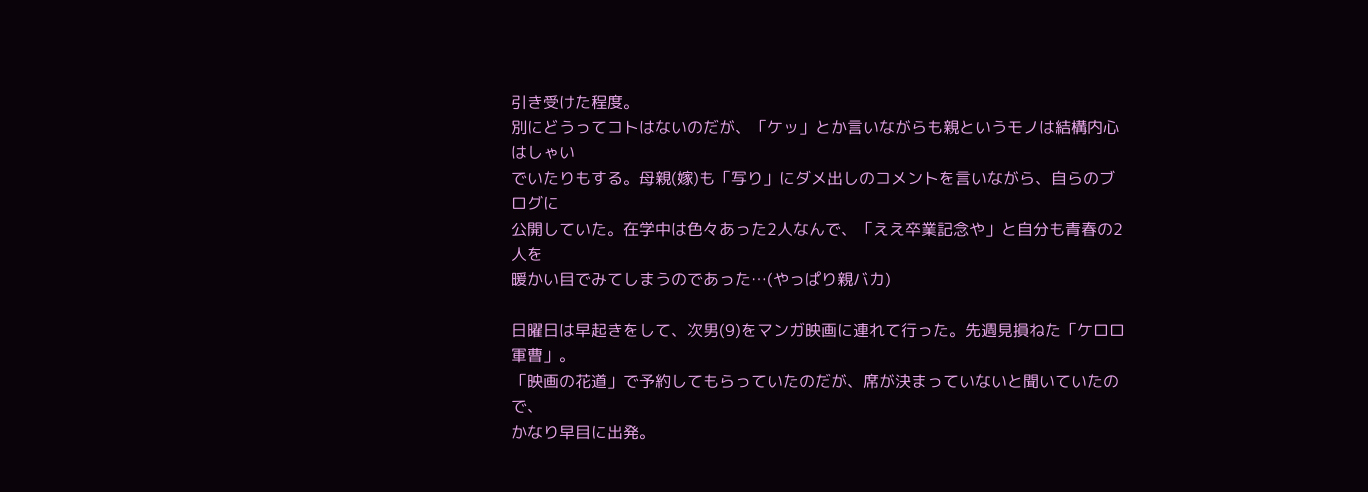引き受けた程度。
別にどうってコトはないのだが、「ケッ」とか言いながらも親というモノは結構内心はしゃい
でいたりもする。母親(嫁)も「写り」にダメ出しのコメントを言いながら、自らのブログに
公開していた。在学中は色々あった2人なんで、「ええ卒業記念や」と自分も青春の2人を
暖かい目でみてしまうのであった…(やっぱり親バカ)

日曜日は早起きをして、次男(9)をマンガ映画に連れて行った。先週見損ねた「ケロロ軍曹」。
「映画の花道」で予約してもらっていたのだが、席が決まっていないと聞いていたので、
かなり早目に出発。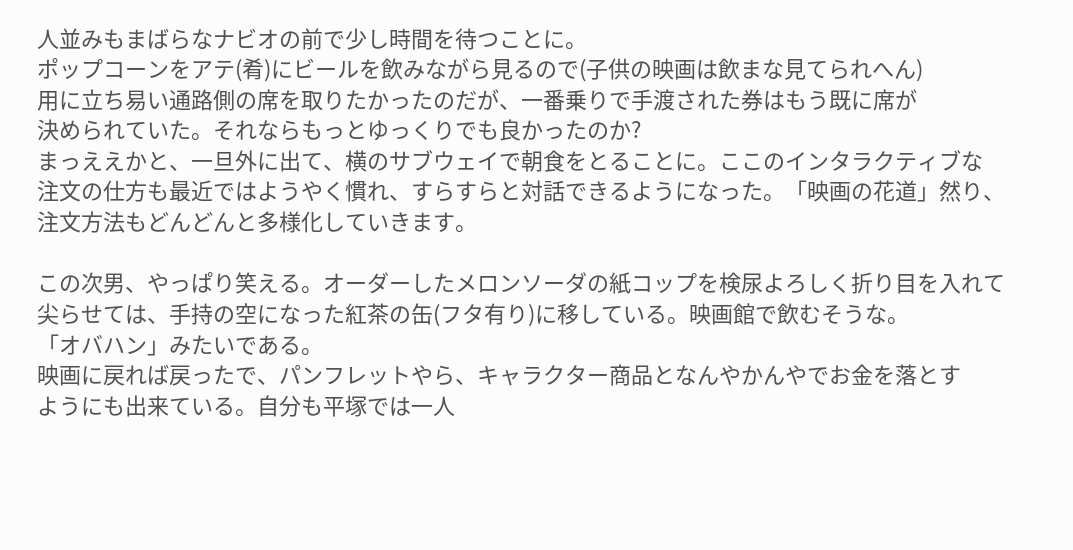人並みもまばらなナビオの前で少し時間を待つことに。
ポップコーンをアテ(肴)にビールを飲みながら見るので(子供の映画は飲まな見てられへん)
用に立ち易い通路側の席を取りたかったのだが、一番乗りで手渡された券はもう既に席が
決められていた。それならもっとゆっくりでも良かったのか?
まっええかと、一旦外に出て、横のサブウェイで朝食をとることに。ここのインタラクティブな
注文の仕方も最近ではようやく慣れ、すらすらと対話できるようになった。「映画の花道」然り、
注文方法もどんどんと多様化していきます。

この次男、やっぱり笑える。オーダーしたメロンソーダの紙コップを検尿よろしく折り目を入れて
尖らせては、手持の空になった紅茶の缶(フタ有り)に移している。映画館で飲むそうな。
「オバハン」みたいである。
映画に戻れば戻ったで、パンフレットやら、キャラクター商品となんやかんやでお金を落とす
ようにも出来ている。自分も平塚では一人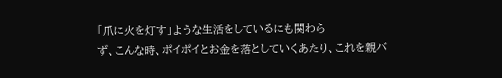「爪に火を灯す」ような生活をしているにも関わら
ず、こんな時、ポイポイとお金を落としていくあたり、これを親バ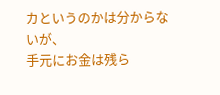カというのかは分からないが、
手元にお金は残ら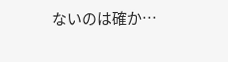ないのは確か…